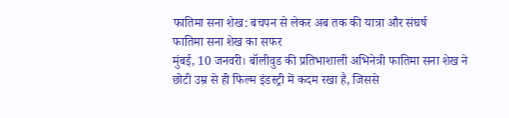फातिमा सना शेख: बचपन से लेकर अब तक की यात्रा और संघर्ष
फातिमा सना शेख का सफर
मुंबई, 10 जनवरी। बॉलीवुड की प्रतिभाशाली अभिनेत्री फातिमा सना शेख ने छोटी उम्र से ही फिल्म इंडस्ट्री में कदम रखा है, जिससे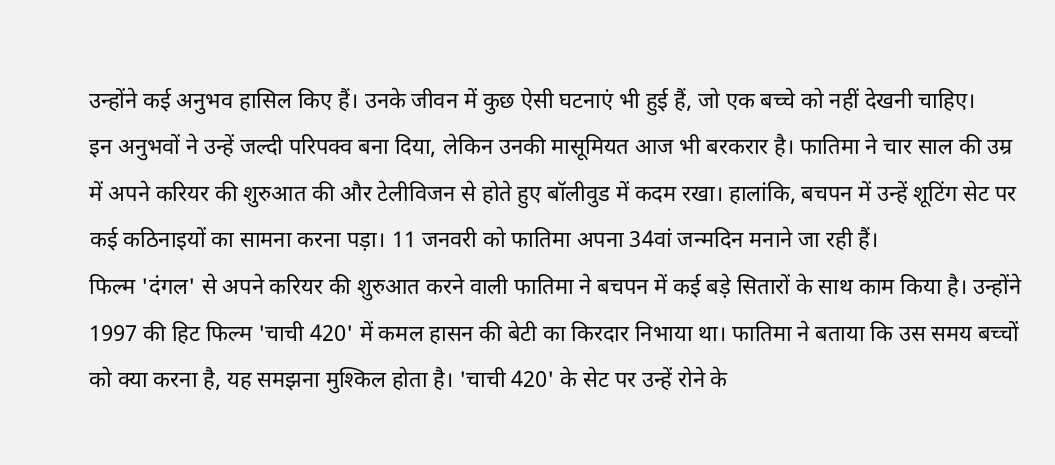उन्होंने कई अनुभव हासिल किए हैं। उनके जीवन में कुछ ऐसी घटनाएं भी हुई हैं, जो एक बच्चे को नहीं देखनी चाहिए।
इन अनुभवों ने उन्हें जल्दी परिपक्व बना दिया, लेकिन उनकी मासूमियत आज भी बरकरार है। फातिमा ने चार साल की उम्र में अपने करियर की शुरुआत की और टेलीविजन से होते हुए बॉलीवुड में कदम रखा। हालांकि, बचपन में उन्हें शूटिंग सेट पर कई कठिनाइयों का सामना करना पड़ा। 11 जनवरी को फातिमा अपना 34वां जन्मदिन मनाने जा रही हैं।
फिल्म 'दंगल' से अपने करियर की शुरुआत करने वाली फातिमा ने बचपन में कई बड़े सितारों के साथ काम किया है। उन्होंने 1997 की हिट फिल्म 'चाची 420' में कमल हासन की बेटी का किरदार निभाया था। फातिमा ने बताया कि उस समय बच्चों को क्या करना है, यह समझना मुश्किल होता है। 'चाची 420' के सेट पर उन्हें रोने के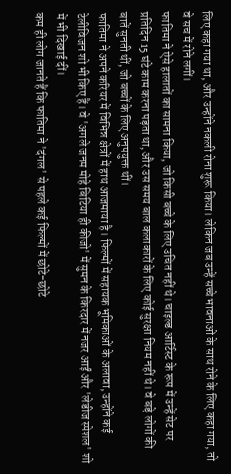लिए कहा गया था, और उन्होंने नकली रोना शुरू किया। लेकिन जब उन्हें सच्चे भावनाओं के साथ रोने के लिए कहा गया, तो वे सच में रोने लगीं।
फातिमा ने ऐसे हालातों का सामना किया, जो किसी बच्चे के लिए उचित नहीं थे। चाइल्ड आर्टिस्ट के रूप में उन्हें सेट पर प्रतिदिन 15 घंटे काम करना पड़ता था, और उस समय बाल कलाकारों के लिए कोई सुरक्षा नियम नहीं थे। वे बड़े लोगों की बातें सुनती थीं, जो बच्चों के लिए अनुपयुक्त थीं।
फातिमा ने अपने करियर में विभिन्न क्षेत्रों में हाथ आजमाया है। फिल्मों में सहायक भूमिकाओं के अलावा, उन्होंने कई टेलीविजन शो भी किए हैं। वे 'अगले जनम मोहे बिटिया ही कीजो' में सुमन के किरदार में नजर आईं और 'लेडीज स्पेशल' शो में भी दिखाई दीं।
कम ही लोग जानते हैं कि फातिमा ने 'दंगल' से पहले कई फिल्मों में छोटे-छोटे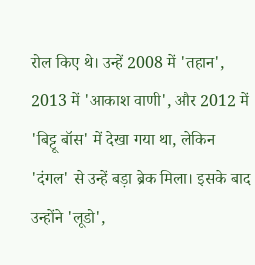रोल किए थे। उन्हें 2008 में 'तहान', 2013 में 'आकाश वाणी', और 2012 में 'बिट्टू बॉस' में देखा गया था, लेकिन 'दंगल' से उन्हें बड़ा ब्रेक मिला। इसके बाद उन्होंने 'लूडो',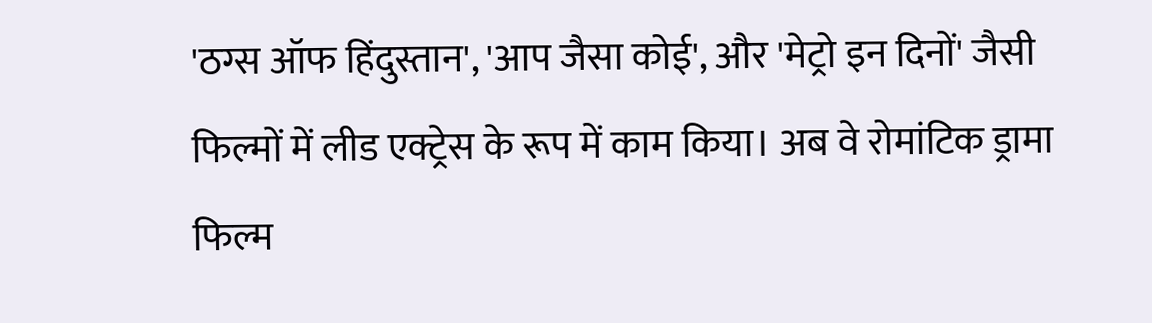'ठग्स ऑफ हिंदुस्तान', 'आप जैसा कोई', और 'मेट्रो इन दिनों' जैसी फिल्मों में लीड एक्ट्रेस के रूप में काम किया। अब वे रोमांटिक ड्रामा फिल्म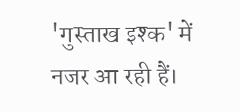'गुस्ताख इश्क' में नजर आ रही हैं।